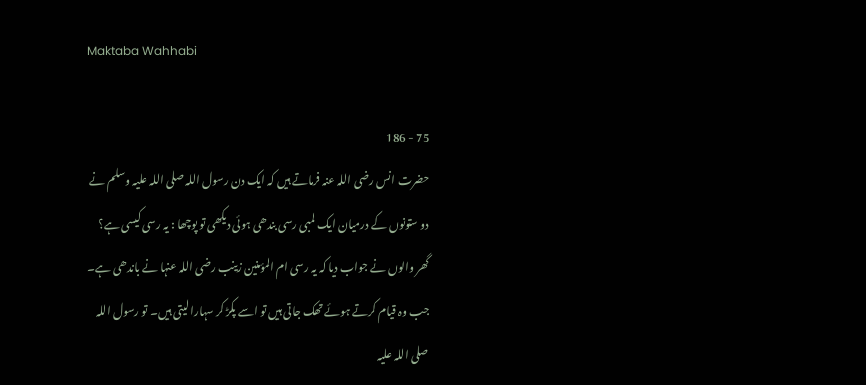Maktaba Wahhabi

75 - 186
حضرت انس رضی اللہ عنہ فرماتے ہیں کہ ایک دن رسول اللہ صلی اللہ علیہ وسلم نے دو ستونوں کے درمیان ایک لمبی رسی بندھی ہوئی دیکھی تو پوچھا : یہ رسی کیسی ہے؟ گھر والوں نے جواب دیا کہ یہ رسی ام المؤمنین زینب رضی اللہ عنہا نے باندھی ہے۔ جب وہ قیام کرتے ہوئے تھک جاتی ہیں تو اسے پکڑ کر سہارا لیتی ہیں۔ تو رسول اللہ صلی اللہ علیہ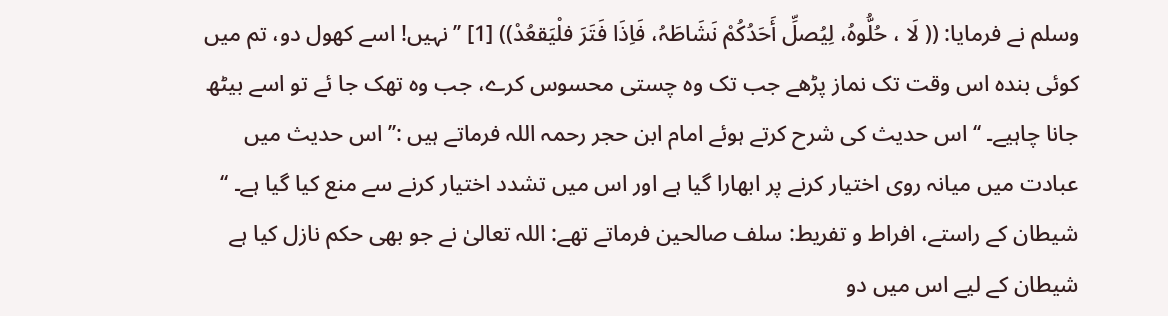وسلم نے فرمایا: (( لَا ، حُلُّوہُ، لِیُصلِّ أَحَدُکُمْ نَشَاطَہُ، فَاِذَا فَتَرَ فلْیَقعُدْ)) [1] ’’نہیں! اسے کھول دو، تم میں کوئی بندہ اس وقت تک نماز پڑھے جب تک وہ چستی محسوس کرے، جب وہ تھک جا ئے تو اسے بیٹھ جانا چاہیے۔ ‘‘ اس حدیث کی شرح کرتے ہوئے امام ابن حجر رحمہ اللہ فرماتے ہیں :’’ اس حدیث میں عبادت میں میانہ روی اختیار کرنے پر ابھارا گیا ہے اور اس میں تشدد اختیار کرنے سے منع کیا گیا ہے۔ ‘‘ شیطان کے راستے، افراط و تفریط: سلف صالحین فرماتے تھے: اللہ تعالیٰ نے جو بھی حکم نازل کیا ہے شیطان کے لیے اس میں دو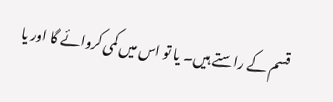قسم کے راستے ہیں۔ یا تو اس میں کمی کروائے گا اور یا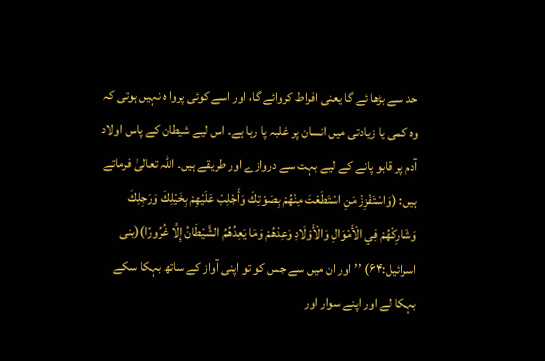حد سے بڑھا ئے گا یعنی افراط کروائے گا، اور اسے کوئی پروا ہ نہیں ہوتی کہ وہ کمی یا زیادتی میں انسان پر غلبہ پا رہا ہے۔ اس لیے شیطان کے پاس اولاد آدم پر قابو پانے کے لیے بہت سے دروازے اور طریقے ہیں۔ اللہ تعالیٰ فرماتے ہیں: (وَاسْتَفْزِزْ مَنِ اسْتَطَعْتَ مِنْهُمْ بِصَوْتِكَ وَأَجْلِبْ عَلَيْهِمْ بِخَيْلِكَ وَرَجِلِكَ وَشَارِكْهُمْ فِي الْأَمْوَالِ وَالْأَوْلَادِ وَعِدْهُمْ وَمَا يَعِدُهُمُ الشَّيْطَانُ إِلَّا غُرُورًا)(بنی اسرائیل:۶۴) ’’اور ان میں سے جس کو تو اپنی آواز کے ساتھ بہکا سکے بہکا لے اور اپنے سوار اور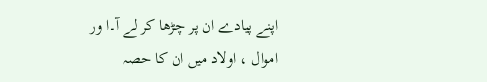اپنے پیادے ان پر چڑھا کر لے آ۔ا ور اموال ، اولاد میں ان کا حصہ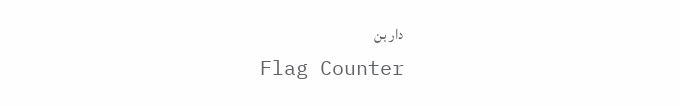دار بن
Flag Counter